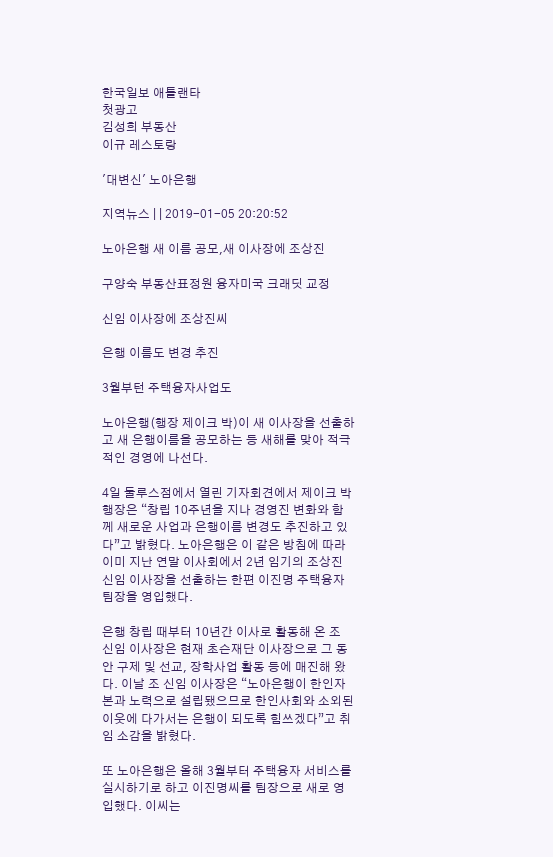한국일보 애틀랜타
첫광고
김성희 부동산
이규 레스토랑

'대변신' 노아은행

지역뉴스 | | 2019-01-05 20:20:52

노아은행 새 이름 공모,새 이사장에 조상진

구양숙 부동산표정원 융자미국 크래딧 교정

신임 이사장에 조상진씨

은행 이름도 변경 추진

3월부턴 주택융자사업도

노아은행(행장 제이크 박)이 새 이사장을 선출하고 새 은행이름을 공모하는 등 새해를 맞아 적극적인 경영에 나선다.

4일 둘루스점에서 열린 기자회견에서 제이크 박 행장은 “창립 10주년을 지나 경영진 변화와 함께 새로운 사업과 은행이름 변경도 추진하고 있다”고 밝혔다. 노아은행은 이 같은 방침에 따라 이미 지난 연말 이사회에서 2년 임기의 조상진 신임 이사장을 선출하는 한편 이진명 주택융자 팀장을 영입했다.

은행 창립 때부터 10년간 이사로 활동해 온 조 신임 이사장은 현재 초슨재단 이사장으로 그 동안 구제 및 선교, 장학사업 활동 등에 매진해 왔다. 이날 조 신임 이사장은 “노아은행이 한인자본과 노력으로 설립됐으므로 한인사회와 소외된 이웃에 다가서는 은행이 되도록 힘쓰겠다”고 취임 소감을 밝혔다.

또 노아은행은 올해 3월부터 주택융자 서비스를 실시하기로 하고 이진명씨를 팀장으로 새로 영입했다. 이씨는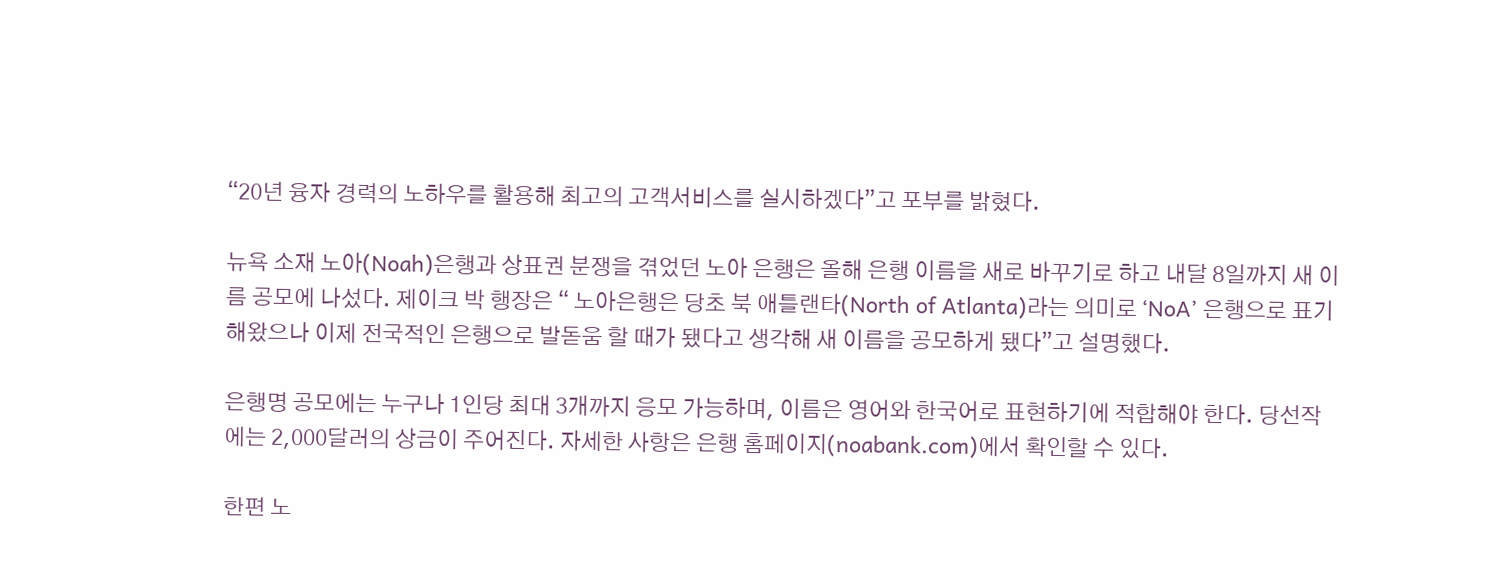“20년 융자 경력의 노하우를 활용해 최고의 고객서비스를 실시하겠다”고 포부를 밝혔다.

뉴욕 소재 노아(Noah)은행과 상표권 분쟁을 겪었던 노아 은행은 올해 은행 이름을 새로 바꾸기로 하고 내달 8일까지 새 이름 공모에 나섰다. 제이크 박 행장은 “ 노아은행은 당초 북 애틀랜타(North of Atlanta)라는 의미로 ‘NoA’ 은행으로 표기해왔으나 이제 전국적인 은행으로 발돋움 할 때가 됐다고 생각해 새 이름을 공모하게 됐다”고 설명했다.

은행명 공모에는 누구나 1인당 최대 3개까지 응모 가능하며, 이름은 영어와 한국어로 표현하기에 적합해야 한다. 당선작에는 2,000달러의 상금이 주어진다. 자세한 사항은 은행 홈페이지(noabank.com)에서 확인할 수 있다.

한편 노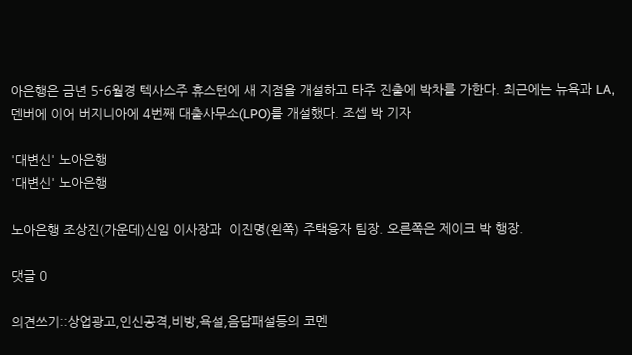아은행은 금년 5-6월경 텍사스주 휴스턴에 새 지점을 개설하고 타주 진출에 박차를 가한다. 최근에는 뉴욕과 LA, 덴버에 이어 버지니아에 4번째 대출사무소(LPO)를 개설했다. 조셉 박 기자

'대변신' 노아은행
'대변신' 노아은행

노아은행 조상진(가운데)신임 이사장과  이진명(왼쪽) 주택융자 팀장. 오른쪽은 제이크 박 행장.

댓글 0

의견쓰기::상업광고,인신공격,비방,욕설,음담패설등의 코멘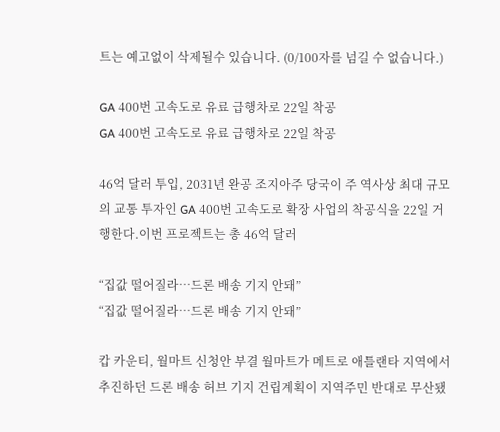트는 예고없이 삭제될수 있습니다. (0/100자를 넘길 수 없습니다.)

GA 400번 고속도로 유료 급행차로 22일 착공
GA 400번 고속도로 유료 급행차로 22일 착공

46억 달러 투입, 2031년 완공 조지아주 당국이 주 역사상 최대 규모의 교통 투자인 GA 400번 고속도로 확장 사업의 착공식을 22일 거행한다.이번 프로젝트는 총 46억 달러

“집값 떨어질라…드론 배송 기지 안돼”
“집값 떨어질라…드론 배송 기지 안돼”

캅 카운티, 월마트 신청안 부결 월마트가 메트로 애틀랜타 지역에서 추진하던 드론 배송 허브 기지 건립계획이 지역주민 반대로 무산됐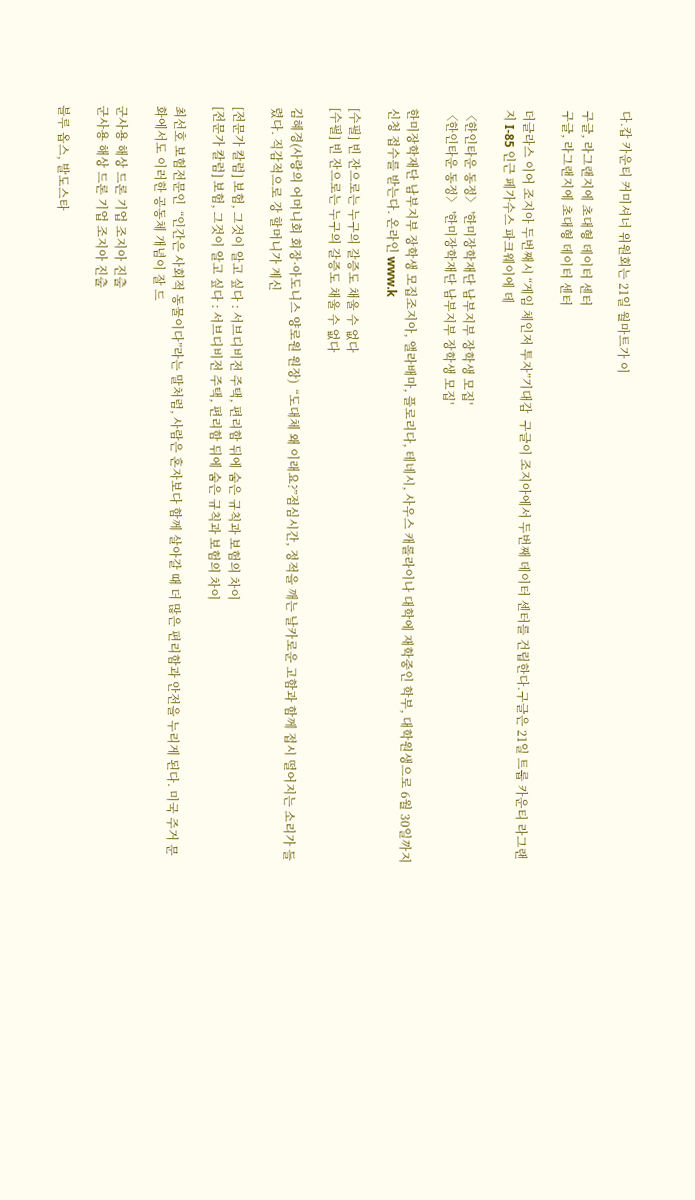다.캅 카운티 커미셔너 위원회는 21일 월마트가 이

구글, 라그랜지에 초대형 데이터 센터
구글, 라그랜지에 초대형 데이터 센터

더글라스 이어 조지아 두번째시 “게임 체인저 투자”기대감  구글이 조지아에서 두번째 데이터 센터를 건립한다.구글은 21일 트룹 카운티 라그랜지 I-85 인근 페가수스 파크웨이에 데

〈한인타운 동정〉 '한미장학재단 남부지부 장학생 모집'
〈한인타운 동정〉 '한미장학재단 남부지부 장학생 모집'

한미장학재단 남부지부 장학생 모집조지아, 앨라배마, 플로리다, 테네시, 사우스 캐롤라이나 대학에 재학중인 학부, 대학원생으로 6월 30일까지 신청 접수를 받는다. 온라인 www.k

[수필] 빈 잔으로는 누구의 갈증도 채울 수 없다
[수필] 빈 잔으로는 누구의 갈증도 채울 수 없다

김혜경(사랑의 어머니회 회장·아도니스 양로원 원장)  “도대체 왜 이래요?”점심시간, 정적을 깨는 날카로운 고함과 함께 접시 떨어지는 소리가 들렸다. 직감적으로 강 할머니가 계신

[전문가 칼럼] 보험, 그것이 알고 싶다 : 서브디비전 주택, 편리함 뒤에 숨은 규칙과 보험의 차이
[전문가 칼럼] 보험, 그것이 알고 싶다 : 서브디비전 주택, 편리함 뒤에 숨은 규칙과 보험의 차이

최선호 보험전문인  “인간은 사회적 동물이다”라는 말처럼, 사람은 혼자보다 함께 살아갈 때 더 많은 편리함과 안전을 누리게 된다. 미국 주거 문화에서도 이러한 공동체 개념이 잘 드

군사용 해상 드론 기업 조지아 진출
군사용 해상 드론 기업 조지아 진출

블루 옵스, 발도스타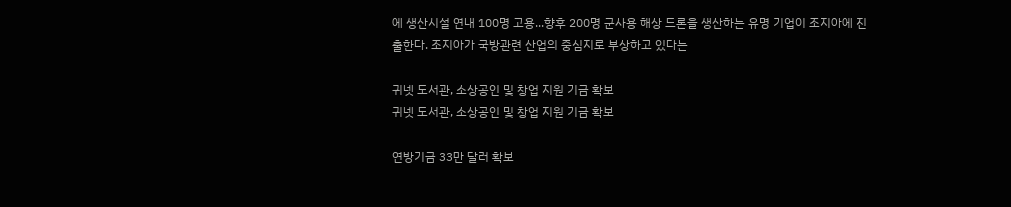에 생산시설 연내 100명 고용...향후 200명 군사용 해상 드론을 생산하는 유명 기업이 조지아에 진출한다. 조지아가 국방관련 산업의 중심지로 부상하고 있다는

귀넷 도서관, 소상공인 및 창업 지원 기금 확보
귀넷 도서관, 소상공인 및 창업 지원 기금 확보

연방기금 33만 달러 확보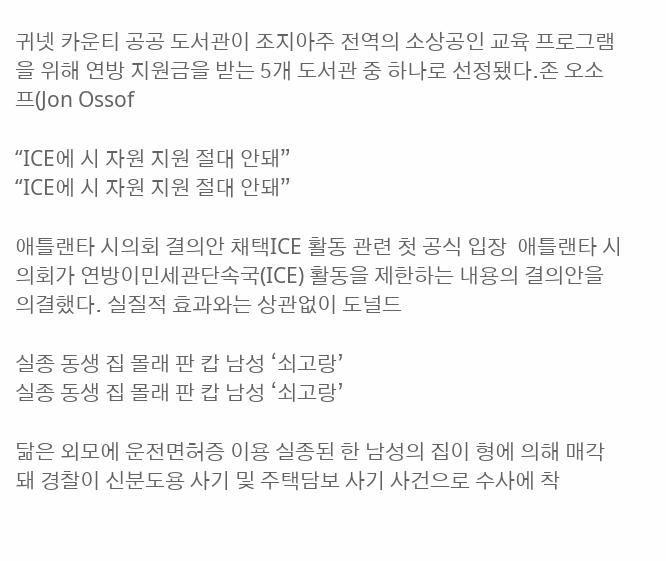귀넷 카운티 공공 도서관이 조지아주 전역의 소상공인 교육 프로그램을 위해 연방 지원금을 받는 5개 도서관 중 하나로 선정됐다.존 오소프(Jon Ossof

“ICE에 시 자원 지원 절대 안돼”
“ICE에 시 자원 지원 절대 안돼”

애틀랜타 시의회 결의안 채택ICE 활동 관련 첫 공식 입장  애틀랜타 시의회가 연방이민세관단속국(ICE) 활동을 제한하는 내용의 결의안을 의결했다. 실질적 효과와는 상관없이 도널드

실종 동생 집 몰래 판 캅 남성 ‘쇠고랑’
실종 동생 집 몰래 판 캅 남성 ‘쇠고랑’

닮은 외모에 운전면허증 이용 실종된 한 남성의 집이 형에 의해 매각돼 경찰이 신분도용 사기 및 주택담보 사기 사건으로 수사에 착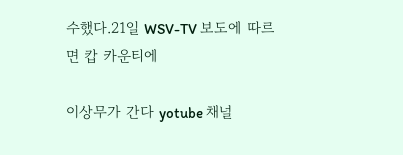수했다.21일 WSV-TV 보도에 따르면 캅 카운티에

이상무가 간다 yotube 채널